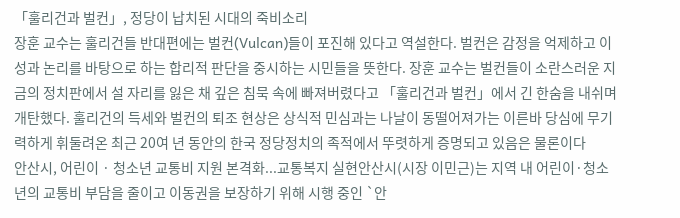「훌리건과 벌컨」, 정당이 납치된 시대의 죽비소리
장훈 교수는 훌리건들 반대편에는 벌컨(Vulcan)들이 포진해 있다고 역설한다. 벌컨은 감정을 억제하고 이성과 논리를 바탕으로 하는 합리적 판단을 중시하는 시민들을 뜻한다. 장훈 교수는 벌컨들이 소란스러운 지금의 정치판에서 설 자리를 잃은 채 깊은 침묵 속에 빠져버렸다고 「훌리건과 벌컨」에서 긴 한숨을 내쉬며 개탄했다. 훌리건의 득세와 벌컨의 퇴조 현상은 상식적 민심과는 나날이 동떨어져가는 이른바 당심에 무기력하게 휘둘려온 최근 20여 년 동안의 한국 정당정치의 족적에서 뚜렷하게 증명되고 있음은 물론이다
안산시, 어린이 · 청소년 교통비 지원 본격화...교통복지 실현안산시(시장 이민근)는 지역 내 어린이·청소년의 교통비 부담을 줄이고 이동권을 보장하기 위해 시행 중인 `안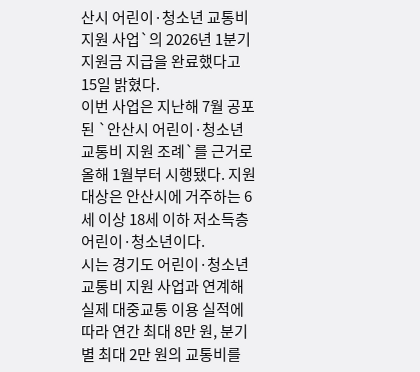산시 어린이·청소년 교통비 지원 사업`의 2026년 1분기 지원금 지급을 완료했다고 15일 밝혔다.
이번 사업은 지난해 7월 공포된 `안산시 어린이·청소년 교통비 지원 조례`를 근거로 올해 1월부터 시행됐다. 지원 대상은 안산시에 거주하는 6세 이상 18세 이하 저소득층 어린이·청소년이다.
시는 경기도 어린이·청소년 교통비 지원 사업과 연계해 실제 대중교통 이용 실적에 따라 연간 최대 8만 원, 분기별 최대 2만 원의 교통비를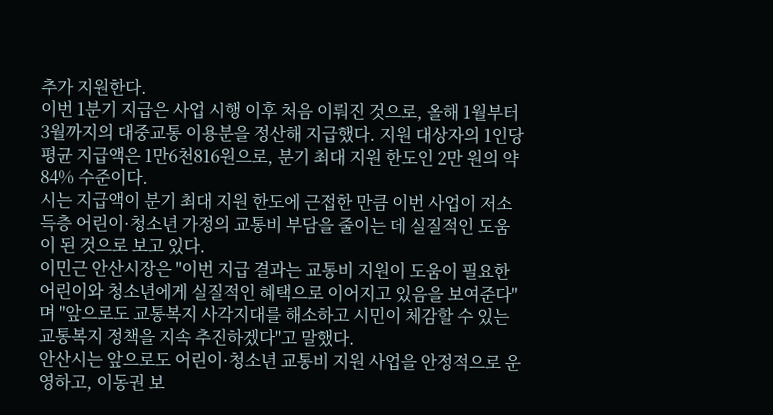추가 지원한다.
이번 1분기 지급은 사업 시행 이후 처음 이뤄진 것으로, 올해 1월부터 3월까지의 대중교통 이용분을 정산해 지급했다. 지원 대상자의 1인당 평균 지급액은 1만6천816원으로, 분기 최대 지원 한도인 2만 원의 약 84% 수준이다.
시는 지급액이 분기 최대 지원 한도에 근접한 만큼 이번 사업이 저소득층 어린이·청소년 가정의 교통비 부담을 줄이는 데 실질적인 도움이 된 것으로 보고 있다.
이민근 안산시장은 "이번 지급 결과는 교통비 지원이 도움이 필요한 어린이와 청소년에게 실질적인 혜택으로 이어지고 있음을 보여준다"며 "앞으로도 교통복지 사각지대를 해소하고 시민이 체감할 수 있는 교통복지 정책을 지속 추진하겠다"고 말했다.
안산시는 앞으로도 어린이·청소년 교통비 지원 사업을 안정적으로 운영하고, 이동권 보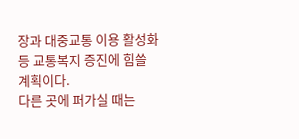장과 대중교통 이용 활성화 등 교통복지 증진에 힘쓸 계획이다.
다른 곳에 퍼가실 때는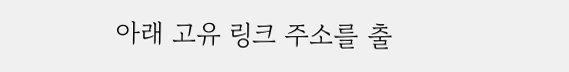아래 고유 링크 주소를 출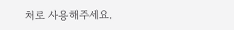처로 사용해주세요.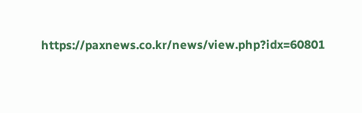https://paxnews.co.kr/news/view.php?idx=60801